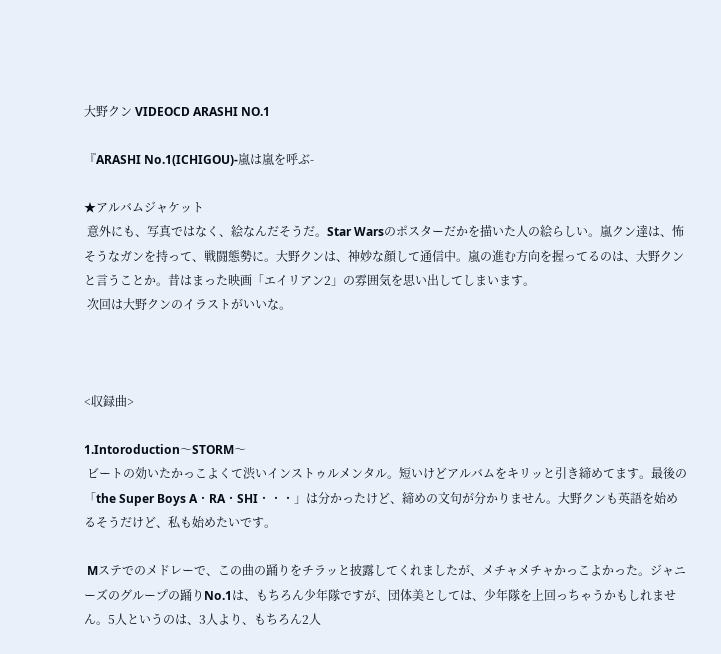大野クン VIDEOCD ARASHI NO.1

『ARASHI No.1(ICHIGOU)-嵐は嵐を呼ぶ-

★アルバムジャケット
 意外にも、写真ではなく、絵なんだそうだ。Star Warsのポスターだかを描いた人の絵らしい。嵐クン達は、怖そうなガンを持って、戦闘態勢に。大野クンは、神妙な顔して通信中。嵐の進む方向を握ってるのは、大野クンと言うことか。昔はまった映画「エイリアン2」の雰囲気を思い出してしまいます。
 次回は大野クンのイラストがいいな。



<収録曲>

1.Intoroduction〜STORM〜
 ビートの効いたかっこよくて渋いインストゥルメンタル。短いけどアルバムをキリッと引き締めてます。最後の「the Super Boys A・RA・SHI・・・」は分かったけど、締めの文句が分かりません。大野クンも英語を始めるそうだけど、私も始めたいです。

 Mステでのメドレーで、この曲の踊りをチラッと披露してくれましたが、メチャメチャかっこよかった。ジャニーズのグループの踊りNo.1は、もちろん少年隊ですが、団体美としては、少年隊を上回っちゃうかもしれません。5人というのは、3人より、もちろん2人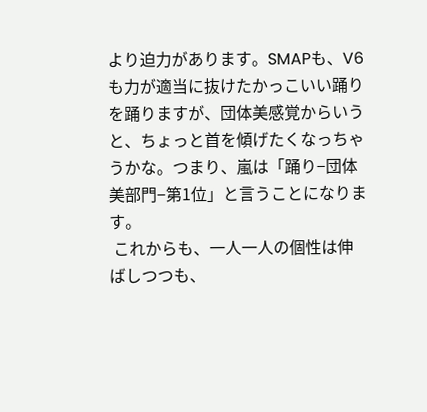より迫力があります。SMAPも、V6も力が適当に抜けたかっこいい踊りを踊りますが、団体美感覚からいうと、ちょっと首を傾げたくなっちゃうかな。つまり、嵐は「踊り−団体美部門−第1位」と言うことになります。
 これからも、一人一人の個性は伸ばしつつも、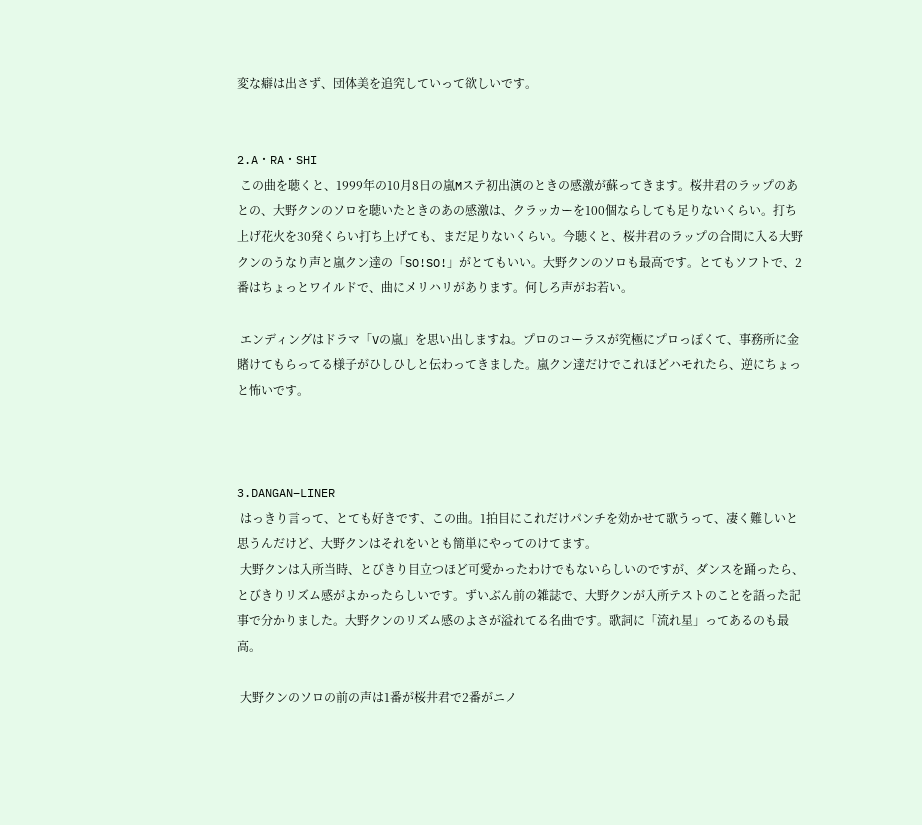変な癖は出さず、団体美を追究していって欲しいです。


2.A・RA・SHI
 この曲を聴くと、1999年の10月8日の嵐Mステ初出演のときの感激が蘇ってきます。桜井君のラップのあとの、大野クンのソロを聴いたときのあの感激は、クラッカーを100個ならしても足りないくらい。打ち上げ花火を30発くらい打ち上げても、まだ足りないくらい。今聴くと、桜井君のラップの合間に入る大野クンのうなり声と嵐クン達の「SO!SO!」がとてもいい。大野クンのソロも最高です。とてもソフトで、2番はちょっとワイルドで、曲にメリハリがあります。何しろ声がお若い。

 エンディングはドラマ「Vの嵐」を思い出しますね。プロのコーラスが究極にプロっぽくて、事務所に金賭けてもらってる様子がひしひしと伝わってきました。嵐クン達だけでこれほどハモれたら、逆にちょっと怖いです。



3.DANGAN−LINER
 はっきり言って、とても好きです、この曲。1拍目にこれだけパンチを効かせて歌うって、凄く難しいと思うんだけど、大野クンはそれをいとも簡単にやってのけてます。
 大野クンは入所当時、とびきり目立つほど可愛かったわけでもないらしいのですが、ダンスを踊ったら、とびきりリズム感がよかったらしいです。ずいぶん前の雑誌で、大野クンが入所テストのことを語った記事で分かりました。大野クンのリズム感のよさが溢れてる名曲です。歌詞に「流れ星」ってあるのも最高。

 大野クンのソロの前の声は1番が桜井君で2番がニノ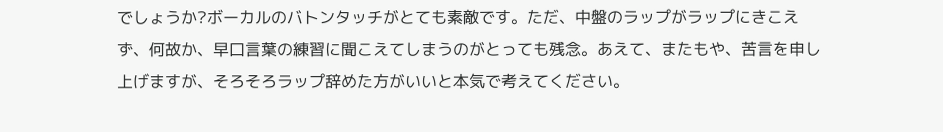でしょうか?ボーカルのバトンタッチがとても素敵です。ただ、中盤のラップがラップにきこえず、何故か、早口言葉の練習に聞こえてしまうのがとっても残念。あえて、またもや、苦言を申し上げますが、そろそろラップ辞めた方がいいと本気で考えてください。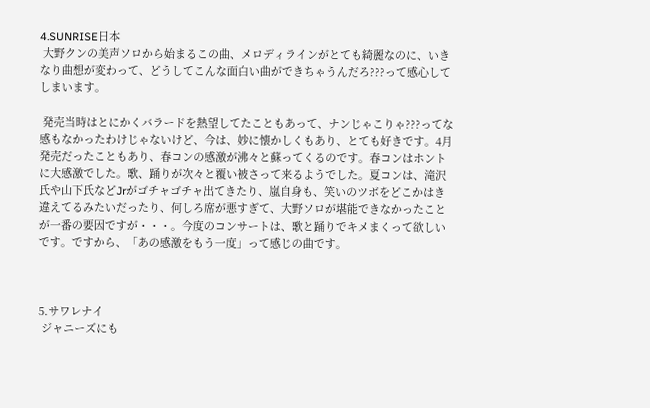4.SUNRISE日本
 大野クンの美声ソロから始まるこの曲、メロディラインがとても綺麗なのに、いきなり曲想が変わって、どうしてこんな面白い曲ができちゃうんだろ???って感心してしまいます。

 発売当時はとにかくバラードを熱望してたこともあって、ナンじゃこりゃ???ってな感もなかったわけじゃないけど、今は、妙に懐かしくもあり、とても好きです。4月発売だったこともあり、春コンの感激が沸々と蘇ってくるのです。春コンはホントに大感激でした。歌、踊りが次々と覆い被さって来るようでした。夏コンは、滝沢氏や山下氏などJrがゴチャゴチャ出てきたり、嵐自身も、笑いのツボをどこかはき違えてるみたいだったり、何しろ席が悪すぎて、大野ソロが堪能できなかったことが一番の要因ですが・・・。今度のコンサートは、歌と踊りでキメまくって欲しいです。ですから、「あの感激をもう一度」って感じの曲です。



5.サワレナイ
 ジャニーズにも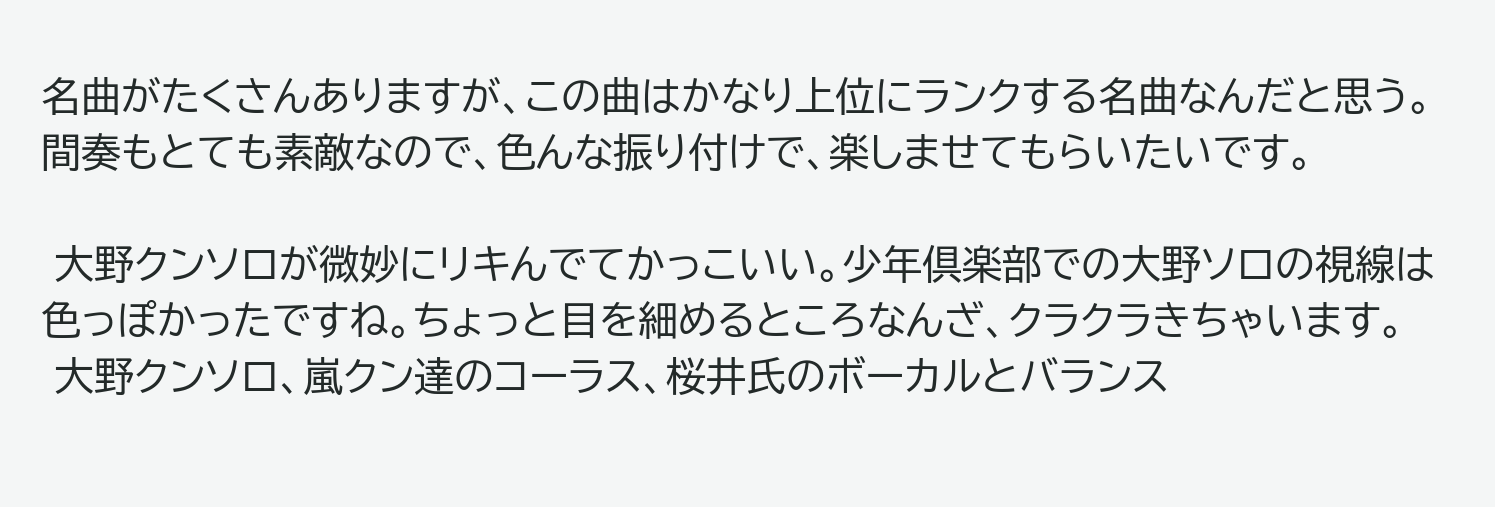名曲がたくさんありますが、この曲はかなり上位にランクする名曲なんだと思う。間奏もとても素敵なので、色んな振り付けで、楽しませてもらいたいです。

 大野クンソロが微妙にリキんでてかっこいい。少年倶楽部での大野ソロの視線は色っぽかったですね。ちょっと目を細めるところなんざ、クラクラきちゃいます。
 大野クンソロ、嵐クン達のコーラス、桜井氏のボーカルとバランス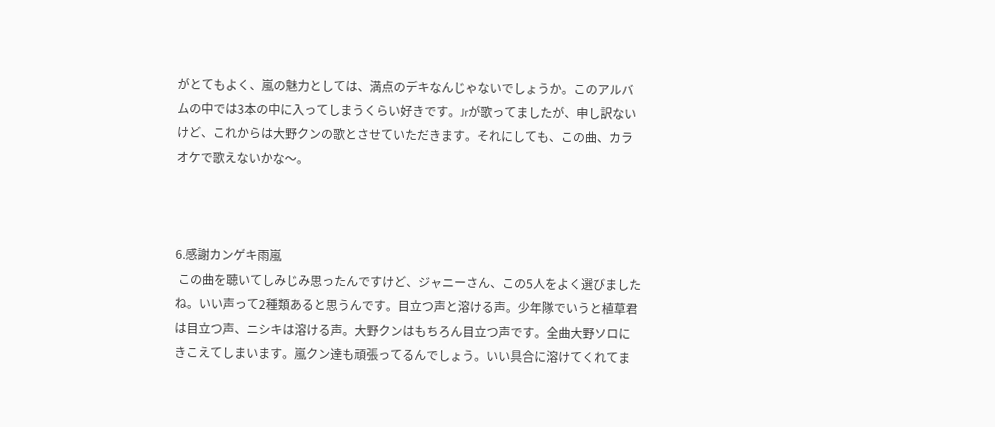がとてもよく、嵐の魅力としては、満点のデキなんじゃないでしょうか。このアルバムの中では3本の中に入ってしまうくらい好きです。Jrが歌ってましたが、申し訳ないけど、これからは大野クンの歌とさせていただきます。それにしても、この曲、カラオケで歌えないかな〜。



6.感謝カンゲキ雨嵐
 この曲を聴いてしみじみ思ったんですけど、ジャニーさん、この5人をよく選びましたね。いい声って2種類あると思うんです。目立つ声と溶ける声。少年隊でいうと植草君は目立つ声、ニシキは溶ける声。大野クンはもちろん目立つ声です。全曲大野ソロにきこえてしまいます。嵐クン達も頑張ってるんでしょう。いい具合に溶けてくれてま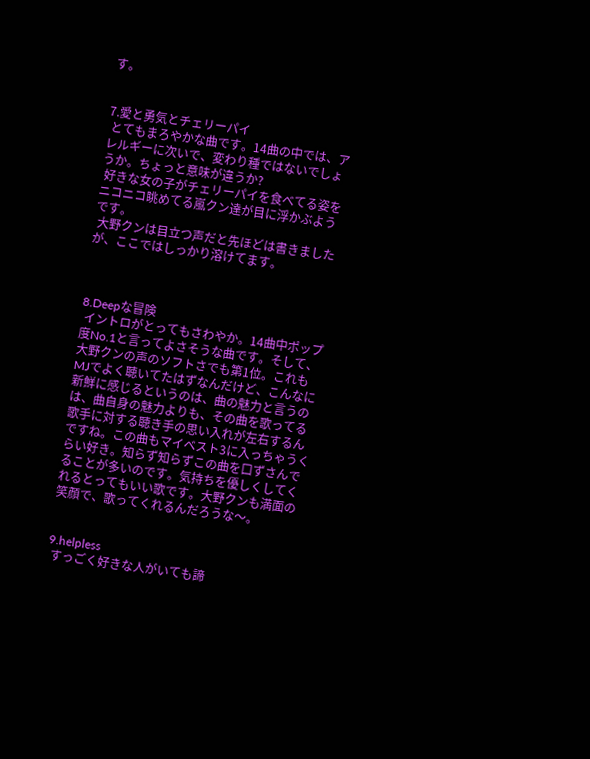す。


7.愛と勇気とチェリーパイ
 とてもまろやかな曲です。14曲の中では、アレルギーに次いで、変わり種ではないでしょうか。ちょっと意味が違うか?
 好きな女の子がチェリーパイを食べてる姿をニコニコ眺めてる嵐クン達が目に浮かぶようです。
 大野クンは目立つ声だと先ほどは書きましたが、ここではしっかり溶けてます。



8.Deepな冒険
 イントロがとってもさわやか。14曲中ポップ度No.1と言ってよさそうな曲です。そして、大野クンの声のソフトさでも第1位。これもMJでよく聴いてたはずなんだけど、こんなに新鮮に感じるというのは、曲の魅力と言うのは、曲自身の魅力よりも、その曲を歌ってる歌手に対する聴き手の思い入れが左右するんですね。この曲もマイベスト3に入っちゃうくらい好き。知らず知らずこの曲を口ずさんでることが多いのです。気持ちを優しくしてくれるとってもいい歌です。大野クンも満面の笑顔で、歌ってくれるんだろうな〜。


9.helpless
 すっごく好きな人がいても諦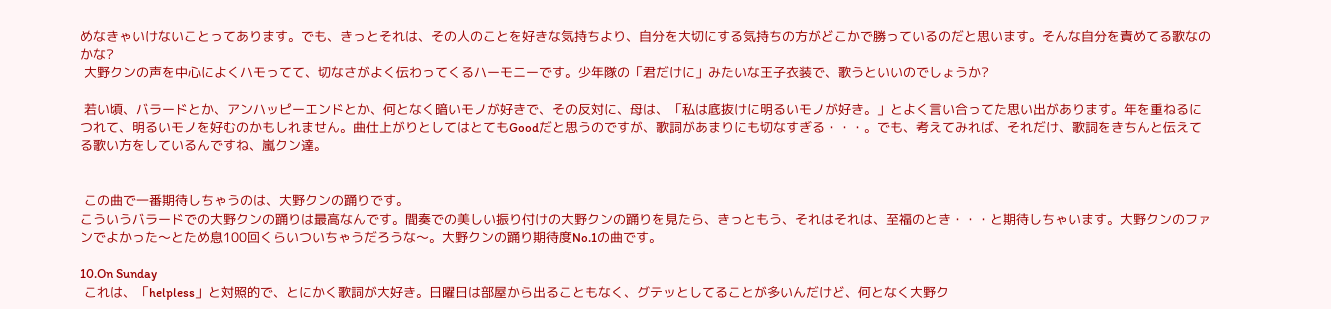めなきゃいけないことってあります。でも、きっとそれは、その人のことを好きな気持ちより、自分を大切にする気持ちの方がどこかで勝っているのだと思います。そんな自分を責めてる歌なのかな?
 大野クンの声を中心によくハモってて、切なさがよく伝わってくるハーモニーです。少年隊の「君だけに」みたいな王子衣装で、歌うといいのでしょうか?

 若い頃、バラードとか、アンハッピーエンドとか、何となく暗いモノが好きで、その反対に、母は、「私は底抜けに明るいモノが好き。」とよく言い合ってた思い出があります。年を重ねるにつれて、明るいモノを好むのかもしれません。曲仕上がりとしてはとてもGoodだと思うのですが、歌詞があまりにも切なすぎる・・・。でも、考えてみれば、それだけ、歌詞をきちんと伝えてる歌い方をしているんですね、嵐クン達。


 この曲で一番期待しちゃうのは、大野クンの踊りです。
こういうバラードでの大野クンの踊りは最高なんです。間奏での美しい振り付けの大野クンの踊りを見たら、きっともう、それはそれは、至福のとき・・・と期待しちゃいます。大野クンのファンでよかった〜とため息100回くらいついちゃうだろうな〜。大野クンの踊り期待度No.1の曲です。

10.On Sunday
 これは、「helpless」と対照的で、とにかく歌詞が大好き。日曜日は部屋から出ることもなく、グテッとしてることが多いんだけど、何となく大野ク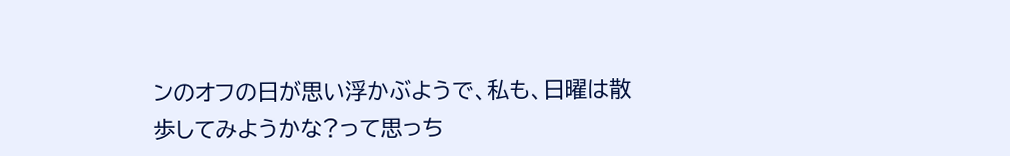ンのオフの日が思い浮かぶようで、私も、日曜は散歩してみようかな?って思っち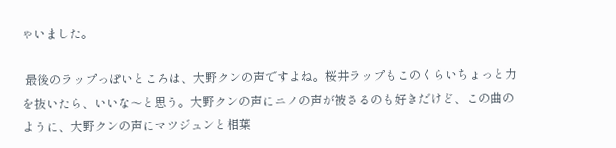ゃいました。

 最後のラップっぽいところは、大野クンの声ですよね。桜井ラップもこのくらいちょっと力を抜いたら、いいな〜と思う。大野クンの声にニノの声が被さるのも好きだけど、この曲のように、大野クンの声にマツジュンと相葉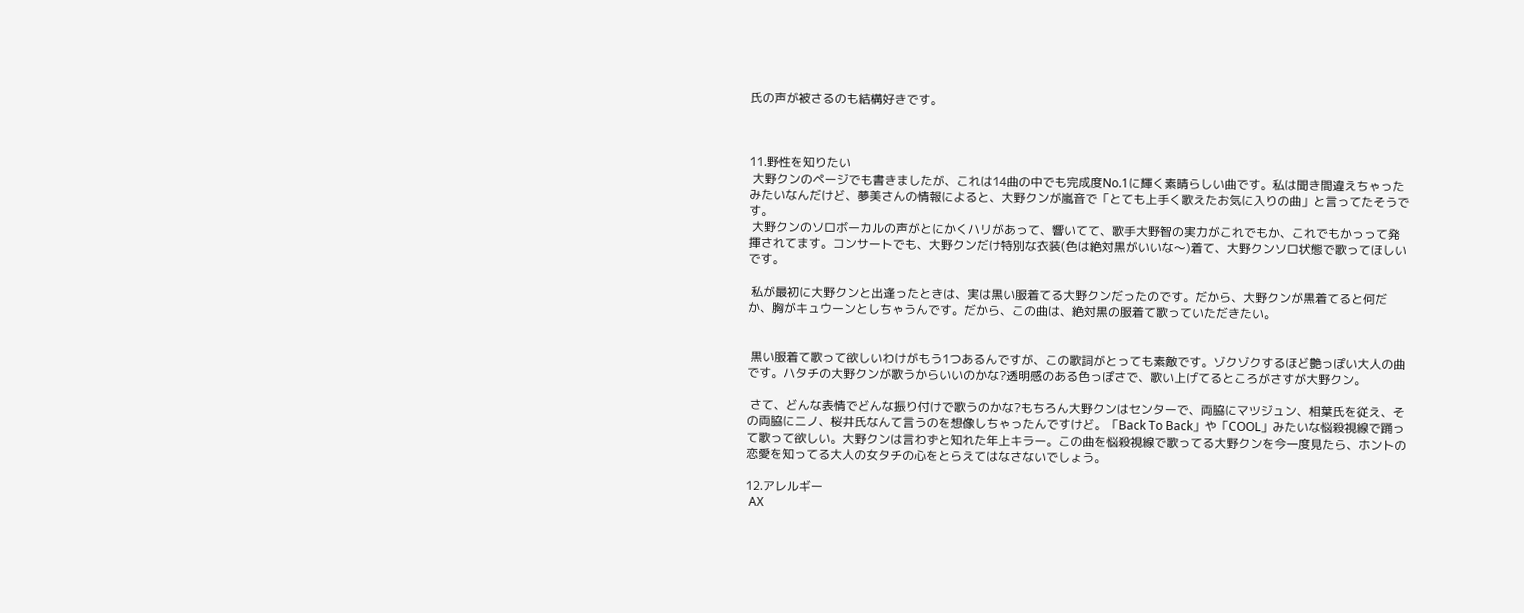氏の声が被さるのも結構好きです。



11.野性を知りたい
 大野クンのページでも書きましたが、これは14曲の中でも完成度No.1に輝く素晴らしい曲です。私は聞き間違えちゃったみたいなんだけど、夢美さんの情報によると、大野クンが嵐音で「とても上手く歌えたお気に入りの曲」と言ってたそうです。
 大野クンのソロボーカルの声がとにかくハリがあって、響いてて、歌手大野智の実力がこれでもか、これでもかっって発揮されてます。コンサートでも、大野クンだけ特別な衣装(色は絶対黒がいいな〜)着て、大野クンソロ状態で歌ってほしいです。

 私が最初に大野クンと出逢ったときは、実は黒い服着てる大野クンだったのです。だから、大野クンが黒着てると何だか、胸がキュウーンとしちゃうんです。だから、この曲は、絶対黒の服着て歌っていただきたい。


 黒い服着て歌って欲しいわけがもう1つあるんですが、この歌詞がとっても素敵です。ゾクゾクするほど艶っぽい大人の曲です。ハタチの大野クンが歌うからいいのかな?透明感のある色っぽさで、歌い上げてるところがさすが大野クン。

 さて、どんな表情でどんな振り付けで歌うのかな?もちろん大野クンはセンターで、両脇にマツジュン、相葉氏を従え、その両脇にニノ、桜井氏なんて言うのを想像しちゃったんですけど。「Back To Back」や「COOL」みたいな悩殺視線で踊って歌って欲しい。大野クンは言わずと知れた年上キラー。この曲を悩殺視線で歌ってる大野クンを今一度見たら、ホントの恋愛を知ってる大人の女タチの心をとらえてはなさないでしょう。

12.アレルギー
 AX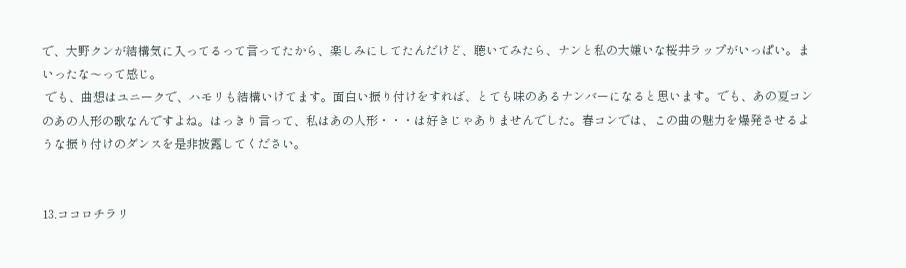で、大野クンが結構気に入ってるって言ってたから、楽しみにしてたんだけど、聴いてみたら、ナンと私の大嫌いな桜井ラップがいっぱい。まいったな〜って感じ。
 でも、曲想はユニークで、ハモリも結構いけてます。面白い振り付けをすれば、とても味のあるナンバーになると思います。でも、あの夏コンのあの人形の歌なんですよね。はっきり言って、私はあの人形・・・は好きじゃありませんでした。春コンでは、この曲の魅力を爆発させるような振り付けのダンスを是非披露してください。


13.ココロチラリ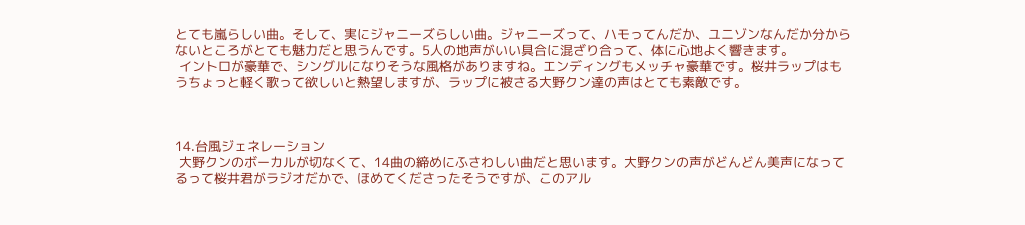とても嵐らしい曲。そして、実にジャニーズらしい曲。ジャニーズって、ハモってんだか、ユニゾンなんだか分からないところがとても魅力だと思うんです。5人の地声がいい具合に混ざり合って、体に心地よく響きます。
 イントロが豪華で、シングルになりそうな風格がありますね。エンディングもメッチャ豪華です。桜井ラップはもうちょっと軽く歌って欲しいと熱望しますが、ラップに被さる大野クン達の声はとても素敵です。



14.台風ジェネレーション
 大野クンのボーカルが切なくて、14曲の締めにふさわしい曲だと思います。大野クンの声がどんどん美声になってるって桜井君がラジオだかで、ほめてくださったそうですが、このアル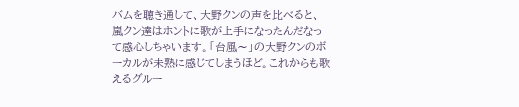バムを聴き通して、大野クンの声を比べると、嵐クン達はホントに歌が上手になったんだなって感心しちゃいます。「台風〜」の大野クンのボーカルが未熟に感じてしまうほど。これからも歌えるグルー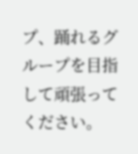プ、踊れるグループを目指して頑張ってください。